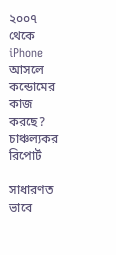২০০৭ থেকে iPhone আসলে কন্ডোমের কাজ করছে? চাঞ্চল্যকর রিপোর্ট

সাধারণত ভাবে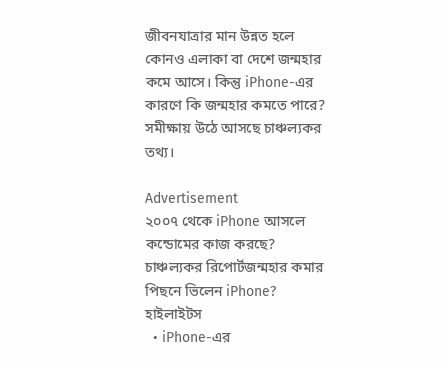জীবনযাত্রার মান উন্নত হলে কোনও এলাকা বা দেশে জন্মহার কমে আসে। কিন্তু iPhone-এর কারণে কি জন্মহার কমতে পারে? সমীক্ষায় উঠে আসছে চাঞ্চল্যকর তথ্য।

Advertisement
২০০৭ থেকে iPhone আসলে কন্ডোমের কাজ করছে? চাঞ্চল্যকর রিপোর্টজন্মহার কমার পিছনে ভিলেন iPhone?
হাইলাইটস
  • iPhone-এর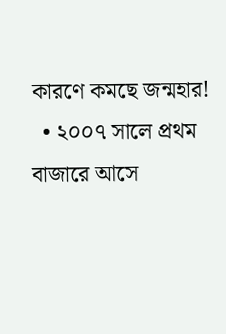কারণে কমছে জন্মহার!
  • ২০০৭ সালে প্রথম বাজারে আসে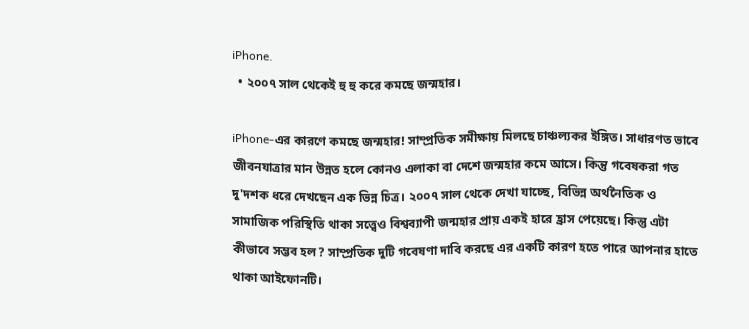iPhone.
  • ২০০৭ সাল থেকেই হু হু করে কমছে জন্মহার।

iPhone-এর কারণে কমছে জন্মহার! সাম্প্রতিক সমীক্ষায় মিলছে চাঞ্চল্যকর ইঙ্গিত। সাধারণত ভাবে জীবনযাত্রার মান উন্নত হলে কোনও এলাকা বা দেশে জন্মহার কমে আসে। কিন্তু গবেষকরা গত দু'দশক ধরে দেখছেন এক ভিন্ন চিত্র। ২০০৭ সাল থেকে দেখা যাচ্ছে, বিভিন্ন অর্থনৈতিক ও সামাজিক পরিস্থিতি থাকা সত্ত্বেও বিশ্বব্যাপী জন্মহার প্রায় একই হারে হ্রাস পেয়েছে। কিন্তু এটা কীভাবে সম্ভব হল? সাম্প্রতিক দুটি গবেষণা দাবি করছে এর একটি কারণ হতে পারে আপনার হাতে থাকা আইফোনটি।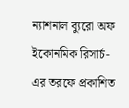ন্যাশনাল ব্যুরো অফ ইকোনমিক রিসার্চ-এর তরফে প্রকাশিত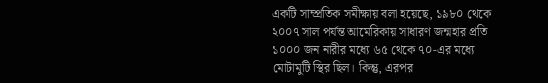একটি সাম্প্রতিক সমীক্ষায় বলা হয়েছে, ১৯৮০ থেকে ২০০৭ সাল পর্যন্ত আমেরিকায় সাধারণ জন্মহার প্রতি ১০০০ জন নারীর মধ্যে ৬৫ থেকে ৭০-এর মধ্যে মোটামুটি স্থির ছিল। কিন্তু, এরপর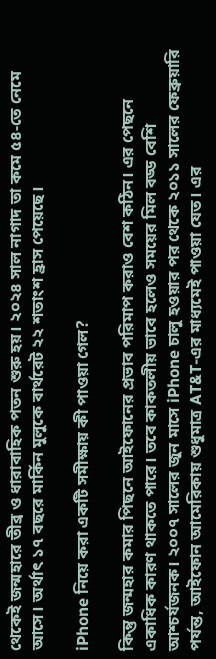থেকেই জন্মহারে তীব্র ও ধারাবাহিক পতন শুরু হয়। ২০২৪ সাল নাগাদ তা কমে ৫৪-তে নেমে আসে। অর্থাৎ ১৭ বছরে মার্কিন মুলুকে বার্থরেট ২২ শতাংশ হ্রাস পেয়েছে।

iPhone নিয়ে করা একটি সমীক্ষায় কী পাওয়া গেল?

কিন্তু জন্মহার কমার পিছনে আইফোনের প্রভাব পরিমাপ করাও বেশ কঠিন। এর পেছনে একাধিক কারণ থাকতে পারে। তবে কাকতলীয় ভাবে হলেও সময়ের মিল বড্ড বেশি আশ্চর্যজনক। ২০০৭ সালের জুন মাসে iPhone চালু হওয়ার পর থেকে ২০১১ সালের ফেব্রুয়ারি পর্যন্ত, আইফোন আমেরিকায় শুধুমাত্র AT&T-এর মাধ্যমেই পাওয়া যেত। এর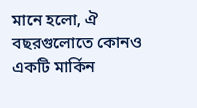মানে হলো, ঐ বছরগুলোতে কোনও একটি মার্কিন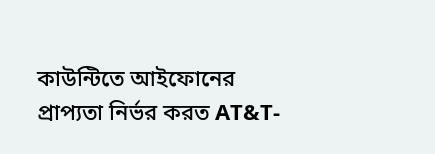কাউন্টিতে আইফোনের প্রাপ্যতা নির্ভর করত AT&T-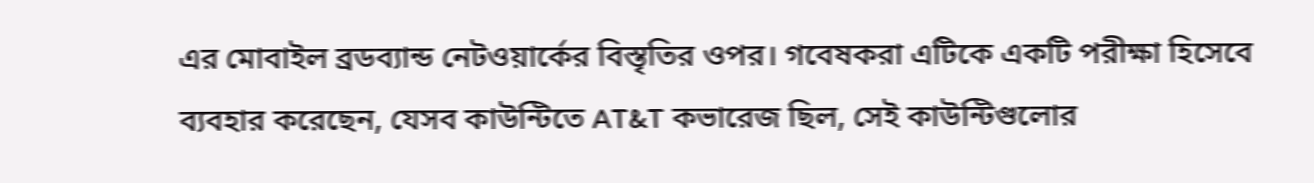এর মোবাইল ব্রডব্যান্ড নেটওয়ার্কের বিস্তৃতির ওপর। গবেষকরা এটিকে একটি পরীক্ষা হিসেবে ব্যবহার করেছেন, যেসব কাউন্টিতে AT&T কভারেজ ছিল, সেই কাউন্টিগুলোর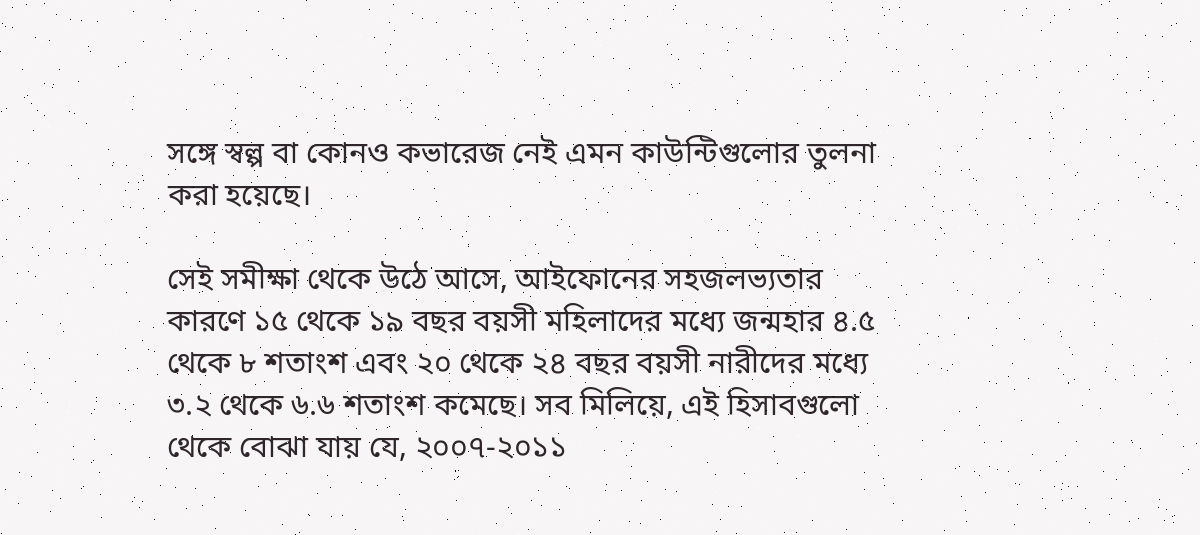সঙ্গে স্বল্প বা কোনও কভারেজ নেই এমন কাউন্টিগুলোর তুলনা করা হয়েছে।

সেই সমীক্ষা থেকে উঠে আসে, আইফোনের সহজলভ্যতার কারণে ১৫ থেকে ১৯ বছর বয়সী মহিলাদের মধ্যে জন্মহার ৪.৫ থেকে ৮ শতাংশ এবং ২০ থেকে ২৪ বছর বয়সী নারীদের মধ্যে ৩.২ থেকে ৬.৬ শতাংশ কমেছে। সব মিলিয়ে, এই হিসাবগুলো থেকে বোঝা যায় যে, ২০০৭-২০১১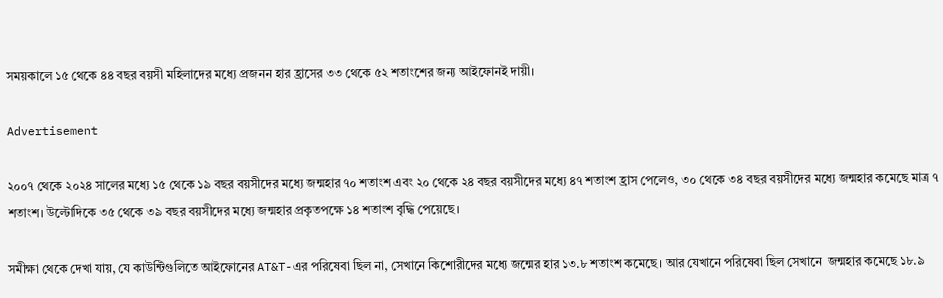সময়কালে ১৫ থেকে ৪৪ বছর বয়সী মহিলাদের মধ্যে প্রজনন হার হ্রাসের ৩৩ থেকে ৫২ শতাংশের জন্য আইফোনই দায়ী।

Advertisement

২০০৭ থেকে ২০২৪ সালের মধ্যে ১৫ থেকে ১৯ বছর বয়সীদের মধ্যে জন্মহার ৭০ শতাংশ এবং ২০ থেকে ২৪ বছর বয়সীদের মধ্যে ৪৭ শতাংশ হ্রাস পেলেও, ৩০ থেকে ৩৪ বছর বয়সীদের মধ্যে জন্মহার কমেছে মাত্র ৭ শতাংশ। উল্টোদিকে ৩৫ থেকে ৩৯ বছর বয়সীদের মধ্যে জন্মহার প্রকৃতপক্ষে ১৪ শতাংশ বৃদ্ধি পেয়েছে।

সমীক্ষা থেকে দেখা যায়, যে কাউন্টিগুলিতে আইফোনের AT&T-এর পরিষেবা ছিল না, সেখানে কিশোরীদের মধ্যে জন্মের হার ১৩.৮ শতাংশ কমেছে। আর যেখানে পরিষেবা ছিল সেখানে  জন্মহার কমেছে ১৮.৯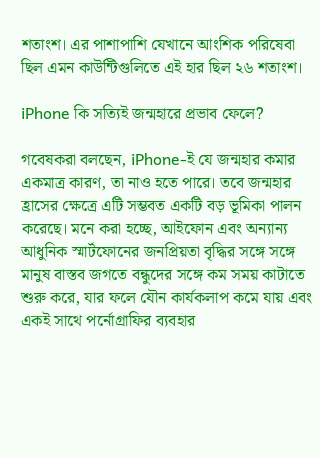শতাংশ। এর পাশাপাশি যেখানে আংশিক পরিষেবা ছিল এমন কাউন্টিগুলিতে এই হার ছিল ২৬ শতাংশ।

iPhone কি সত্যিই জন্মহারে প্রভাব ফেলে?

গবেষকরা বলছেন, iPhone-ই যে জন্মহার কমার একমাত্র কারণ, তা নাও হতে পারে। তবে জন্মহার হ্রাসের ক্ষেত্রে এটি সম্ভবত একটি বড় ভূমিকা পালন করেছে। মনে করা হচ্ছে, আইফোন এবং অন্যান্য আধুনিক স্মার্টফোনের জনপ্রিয়তা বৃদ্ধির সঙ্গে সঙ্গে মানুষ বাস্তব জগতে বন্ধুদের সঙ্গে কম সময় কাটাতে শুরু করে, যার ফলে যৌন কার্যকলাপ কমে যায় এবং একই সাথে পর্নোগ্রাফির ব্যবহার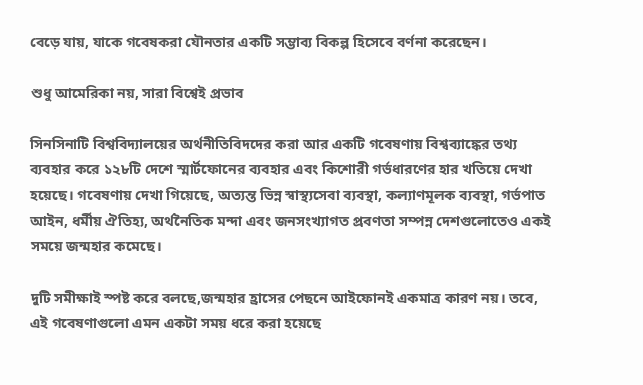বেড়ে যায়, যাকে গবেষকরা যৌনতার একটি সম্ভাব্য বিকল্প হিসেবে বর্ণনা করেছেন।

শুধু আমেরিকা নয়, সারা বিশ্বেই প্রভাব

সিনসিনাটি বিশ্ববিদ্যালয়ের অর্থনীতিবিদদের করা আর একটি গবেষণায় বিশ্বব্যাঙ্কের তথ্য ব্যবহার করে ১২৮টি দেশে স্মার্টফোনের ব্যবহার এবং কিশোরী গর্ভধারণের হার খতিয়ে দেখা হয়েছে। গবেষণায় দেখা গিয়েছে, অত্যন্ত ভিন্ন স্বাস্থ্যসেবা ব্যবস্থা, কল্যাণমূলক ব্যবস্থা, গর্ভপাত আইন, ধর্মীয় ঐতিহ্য, অর্থনৈতিক মন্দা এবং জনসংখ্যাগত প্রবণতা সম্পন্ন দেশগুলোতেও একই সময়ে জন্মহার কমেছে।

দুটি সমীক্ষাই স্পষ্ট করে বলছে,জন্মহার হ্রাসের পেছনে আইফোনই একমাত্র কারণ নয়। তবে, এই গবেষণাগুলো এমন একটা সময় ধরে করা হয়েছে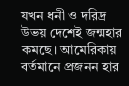যখন ধনী ও দরিদ্র উভয় দেশেই জন্মহার কমছে। আমেরিকায় বর্তমানে প্রজনন হার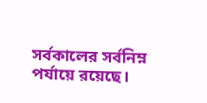সর্বকালের সর্বনিম্ন পর্যায়ে রয়েছে।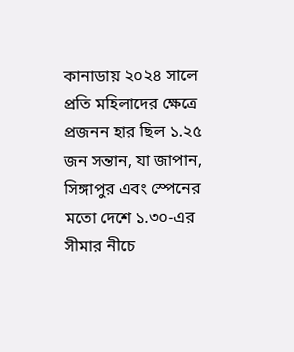কানাডায় ২০২৪ সালে প্রতি মহিলাদের ক্ষেত্রে প্রজনন হার ছিল ১.২৫ জন সন্তান, যা জাপান, সিঙ্গাপুর এবং স্পেনের মতো দেশে ১.৩০-এর সীমার নীচে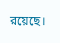রয়েছে।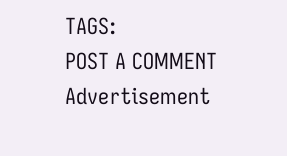TAGS:
POST A COMMENT
Advertisement